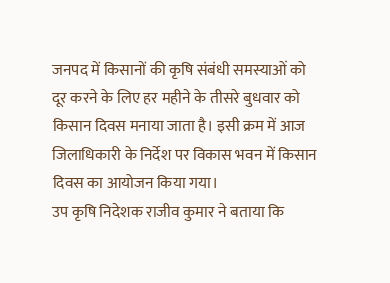जनपद में किसानों की कृषि संबंधी समस्याओं को दूर करने के लिए हर महीने के तीसरे बुधवार को किसान दिवस मनाया जाता है। इसी क्रम में आज जिलाधिकारी के निर्देश पर विकास भवन में किसान दिवस का आयोजन किया गया।
उप कृषि निदेशक राजीव कुमार ने बताया कि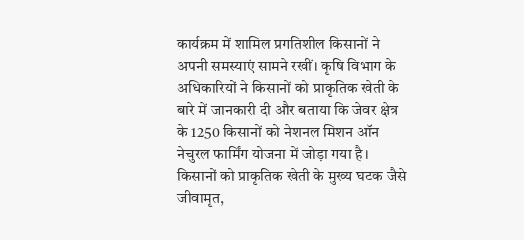कार्यक्रम में शामिल प्रगतिशील किसानों ने अपनी समस्याएं सामने रखीं। कृषि विभाग के अधिकारियों ने किसानों को प्राकृतिक खेती के बारे में जानकारी दी और बताया कि जेवर क्षेत्र के 1250 किसानों को नेशनल मिशन ऑन नेचुरल फार्मिंग योजना में जोड़ा गया है। किसानों को प्राकृतिक खेती के मुख्य घटक जैसे जीवामृत,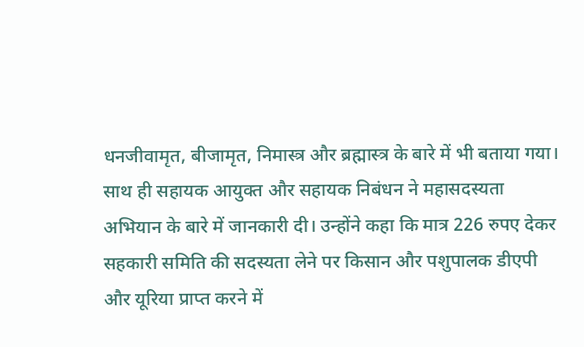धनजीवामृत, बीजामृत, निमास्त्र और ब्रह्मास्त्र के बारे में भी बताया गया।
साथ ही सहायक आयुक्त और सहायक निबंधन ने महासदस्यता अभियान के बारे में जानकारी दी। उन्होंने कहा कि मात्र 226 रुपए देकर सहकारी समिति की सदस्यता लेने पर किसान और पशुपालक डीएपी और यूरिया प्राप्त करने में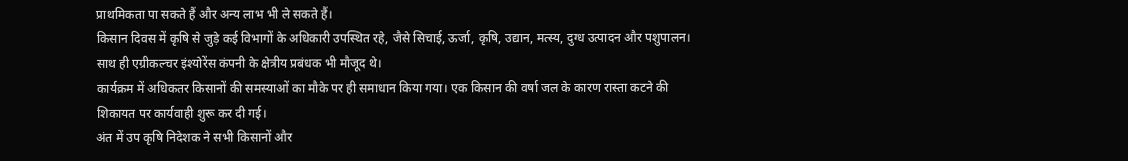प्राथमिकता पा सकते हैं और अन्य लाभ भी ले सकते हैं।
किसान दिवस में कृषि से जुड़े कई विभागों के अधिकारी उपस्थित रहे, जैसे सिचाई, ऊर्जा, कृषि, उद्यान, मत्स्य, दुग्ध उत्पादन और पशुपालन। साथ ही एग्रीकल्चर इंश्योरेंस कंपनी के क्षेत्रीय प्रबंधक भी मौजूद थे।
कार्यक्रम में अधिकतर किसानों की समस्याओं का मौके पर ही समाधान किया गया। एक किसान की वर्षा जल के कारण रास्ता कटने की शिकायत पर कार्यवाही शुरू कर दी गई।
अंत में उप कृषि निदेशक ने सभी किसानों और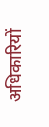अधिकारियों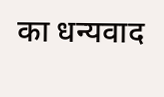का धन्यवाद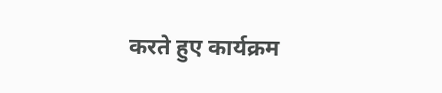करते हुए कार्यक्रम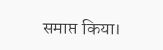समाप्त किया।